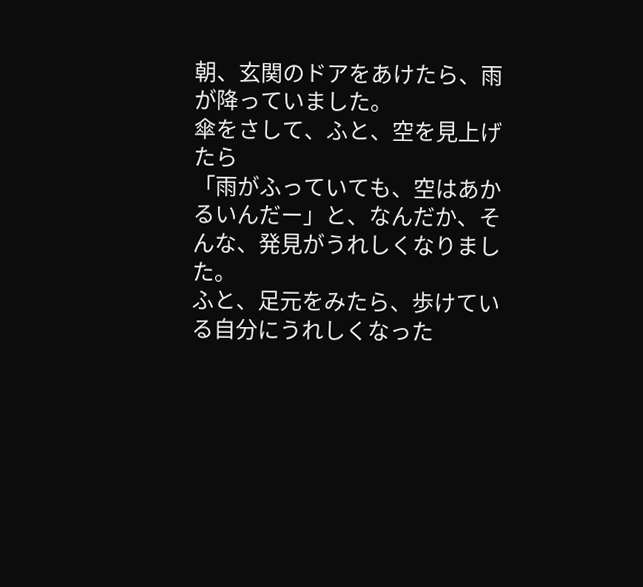朝、玄関のドアをあけたら、雨が降っていました。
傘をさして、ふと、空を見上げたら
「雨がふっていても、空はあかるいんだー」と、なんだか、そんな、発見がうれしくなりました。
ふと、足元をみたら、歩けている自分にうれしくなった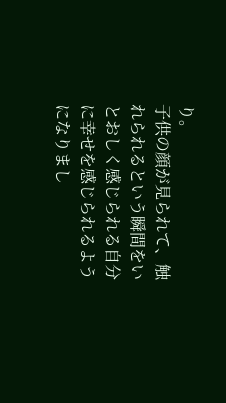り。
子供の顔が見られて、触れられるという瞬間をいとおしく感じられる自分に幸せを感じられるようになりまし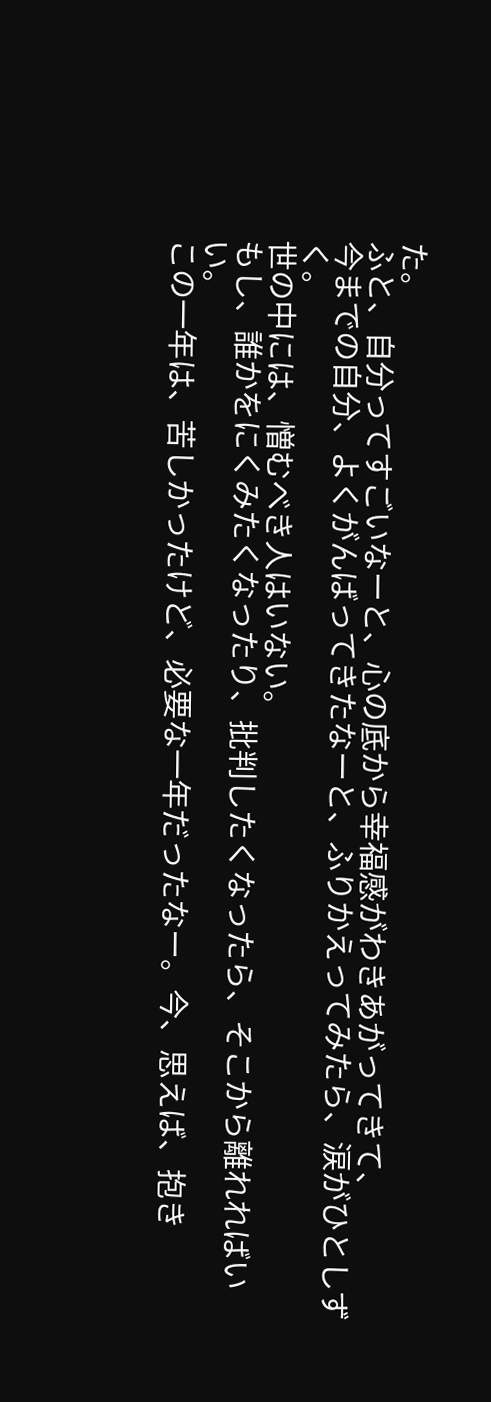た。
ふと、自分ってすごいなーと、心の底から幸福感がわきあがってきて、
今までの自分、よくがんばってきたなーと、ふりかえってみたら、涙がひとしずく。
世の中には、憎むべき人はいない。
もし、誰かをにくみたくなったり、批判したくなったら、そこから離れればいい。
この一年は、苦しかったけど、必要な一年だったなー。今、思えば、抱き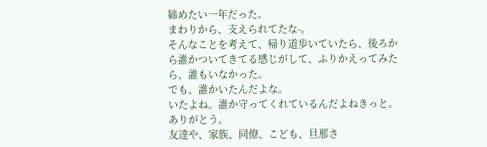締めたい一年だった。
まわりから、支えられてたな-。
そんなことを考えて、帰り道歩いていたら、後ろから誰かついてきてる感じがして、ふりかえってみたら、誰もいなかった。
でも、誰かいたんだよな。
いたよね。誰か守ってくれているんだよねきっと。
ありがとう。
友達や、家族、同僚、こども、旦那さ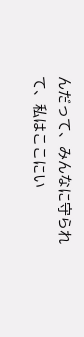んだって、みんなに守られて、私はここにい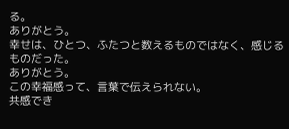る。
ありがとう。
幸せは、ひとつ、ふたつと数えるものではなく、感じるものだった。
ありがとう。
この幸福感って、言葉で伝えられない。
共感でき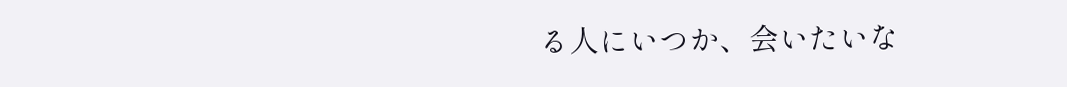る人にいつか、会いたいな